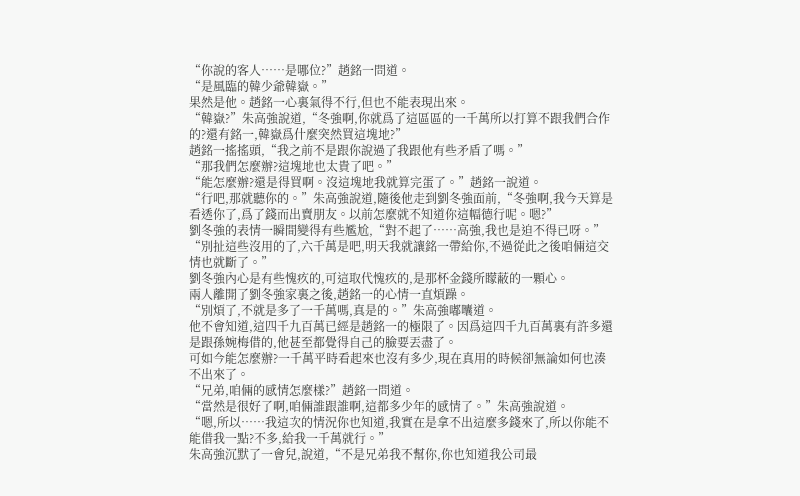“你說的客人……是哪位?”趙銘一問道。
“是風臨的韓少爺韓嶽。”
果然是他。趙銘一心裏氣得不行,但也不能表現出來。
“韓嶽?”朱高強說道,“冬強啊,你就爲了這區區的一千萬所以打算不跟我們合作的?還有銘一,韓嶽爲什麼突然買這塊地?”
趙銘一搖搖頭,“我之前不是跟你說過了我跟他有些矛盾了嗎。”
“那我們怎麼辦?這塊地也太貴了吧。”
“能怎麼辦?還是得買啊。沒這塊地我就算完蛋了。”趙銘一說道。
“行吧,那就聽你的。”朱高強說道,隨後他走到劉冬強面前,“冬強啊,我今天算是看透你了,爲了錢而出賣朋友。以前怎麼就不知道你這幅德行呢。嗯?”
劉冬強的表情一瞬間變得有些尷尬,“對不起了……高強,我也是迫不得已呀。”
“別扯這些沒用的了,六千萬是吧,明天我就讓銘一帶給你,不過從此之後咱倆這交情也就斷了。”
劉冬強內心是有些愧疚的,可這取代愧疚的,是那杯金錢所矇蔽的一顆心。
兩人離開了劉冬強家裏之後,趙銘一的心情一直煩躁。
“別煩了,不就是多了一千萬嗎,真是的。”朱高強嘟囔道。
他不會知道,這四千九百萬已經是趙銘一的極限了。因爲這四千九百萬裏有許多還是跟孫婉梅借的,他甚至都覺得自己的臉要丟盡了。
可如今能怎麼辦?一千萬平時看起來也沒有多少,現在真用的時候卻無論如何也湊不出來了。
“兄弟,咱倆的感情怎麼樣?”趙銘一問道。
“當然是很好了啊,咱倆誰跟誰啊,這都多少年的感情了。”朱高強說道。
“嗯,所以……我這次的情況你也知道,我實在是拿不出這麼多錢來了,所以你能不能借我一點?不多,給我一千萬就行。”
朱高強沉默了一會兒,說道,“不是兄弟我不幫你,你也知道我公司最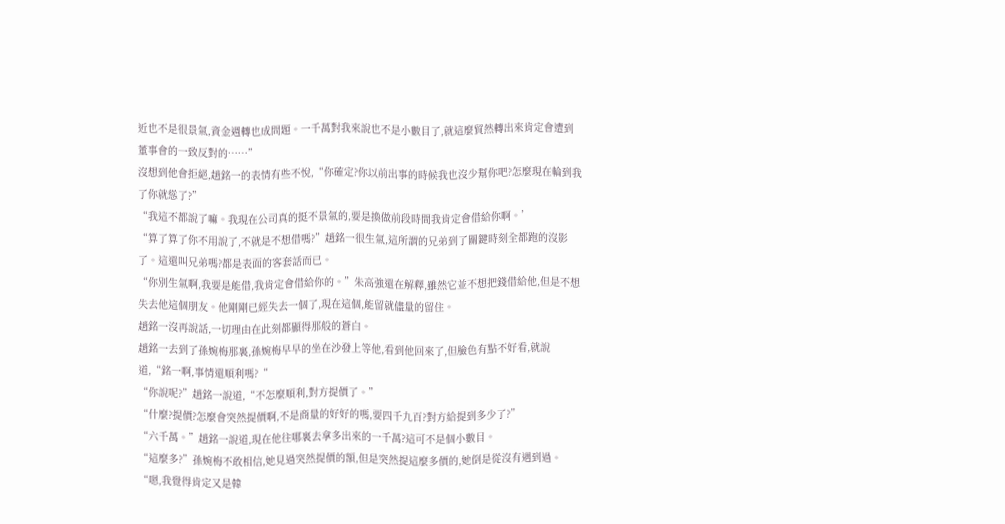近也不是很景氣,資金週轉也成問題。一千萬對我來說也不是小數目了,就這麼貿然轉出來肯定會遭到董事會的一致反對的……”
沒想到他會拒絕,趙銘一的表情有些不悅,“你確定?你以前出事的時候我也沒少幫你吧?怎麼現在輪到我了你就慫了?”
“我這不都說了嘛。我現在公司真的挺不景氣的,要是換做前段時間我肯定會借給你啊。’
“算了算了你不用說了,不就是不想借嗎?”趙銘一很生氣,這所謂的兄弟到了關鍵時刻全都跑的沒影了。這還叫兄弟嗎?都是表面的客套話而已。
“你別生氣啊,我要是能借,我肯定會借給你的。”朱高強還在解釋,雖然它並不想把錢借給他,但是不想失去他這個朋友。他剛剛已經失去一個了,現在這個,能留就儘量的留住。
趙銘一沒再說話,一切理由在此刻都顯得那般的蒼白。
趙銘一去到了孫婉梅那裏,孫婉梅早早的坐在沙發上等他,看到他回來了,但臉色有點不好看,就說道,“銘一啊,事情還順利嗎?“
“你說呢?”趙銘一說道,“不怎麼順利,對方提價了。”
“什麼?提價?怎麼會突然提價啊,不是商量的好好的嗎,要四千九百?對方給提到多少了?”
“六千萬。”趙銘一說道,現在他往哪裏去拿多出來的一千萬?這可不是個小數目。
“這麼多?”孫婉梅不敢相信,她見過突然提價的額,但是突然提這麼多價的,她倒是從沒有遇到過。
“嗯,我覺得肯定又是韓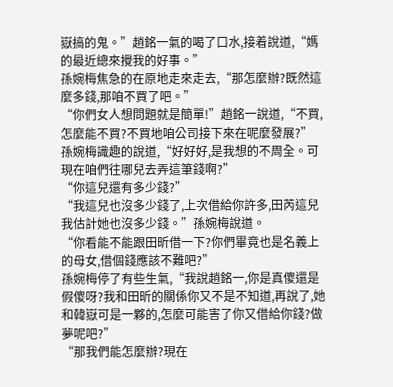嶽搞的鬼。”趙銘一氣的喝了口水,接着說道,“媽的最近總來攪我的好事。”
孫婉梅焦急的在原地走來走去,“那怎麼辦?既然這麼多錢,那咱不買了吧。”
“你們女人想問題就是簡單!”趙銘一說道,“不買,怎麼能不買?不買地咱公司接下來在呢麼發展?”
孫婉梅識趣的說道,“好好好,是我想的不周全。可現在咱們往哪兒去弄這筆錢啊?”
“你這兒還有多少錢?”
“我這兒也沒多少錢了,上次借給你許多,田芮這兒我估計她也沒多少錢。”孫婉梅說道。
“你看能不能跟田昕借一下?你們畢竟也是名義上的母女,借個錢應該不難吧?”
孫婉梅停了有些生氣,“我說趙銘一,你是真傻還是假傻呀?我和田昕的關係你又不是不知道,再說了,她和韓嶽可是一夥的,怎麼可能害了你又借給你錢?做夢呢吧?”
“那我們能怎麼辦?現在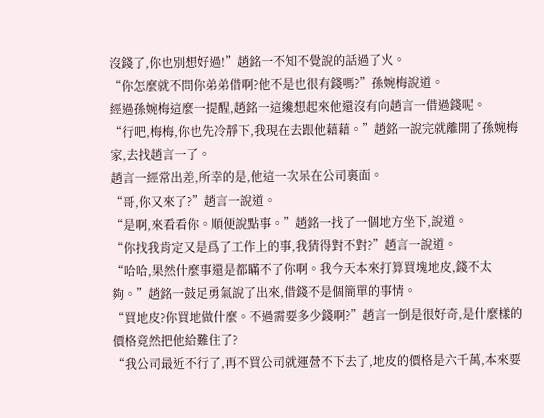沒錢了,你也別想好過!”趙銘一不知不覺說的話過了火。
“你怎麼就不問你弟弟借啊?他不是也很有錢嗎?”孫婉梅說道。
經過孫婉梅這麼一提醒,趙銘一這纔想起來他還沒有向趙言一借過錢呢。
“行吧,梅梅,你也先冷靜下,我現在去跟他藉藉。”趙銘一說完就離開了孫婉梅家,去找趙言一了。
趙言一經常出差,所幸的是,他這一次呆在公司裏面。
“哥,你又來了?”趙言一說道。
“是啊,來看看你。順便說點事。”趙銘一找了一個地方坐下,說道。
“你找我肯定又是爲了工作上的事,我猜得對不對?”趙言一說道。
“哈哈,果然什麼事還是都瞞不了你啊。我今天本來打算買塊地皮,錢不太夠。”趙銘一鼓足勇氣說了出來,借錢不是個簡單的事情。
“買地皮?你買地做什麼。不過需要多少錢啊?”趙言一倒是很好奇,是什麼樣的價格竟然把他給難住了?
“我公司最近不行了,再不買公司就運營不下去了,地皮的價格是六千萬,本來要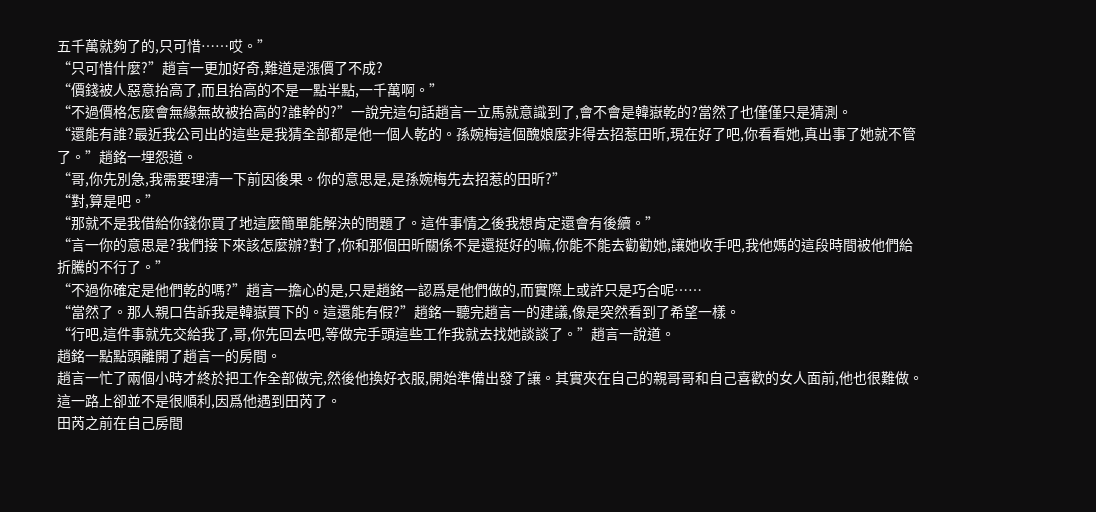五千萬就夠了的,只可惜……哎。”
“只可惜什麼?”趙言一更加好奇,難道是漲價了不成?
“價錢被人惡意抬高了,而且抬高的不是一點半點,一千萬啊。”
“不過價格怎麼會無緣無故被抬高的?誰幹的?”一說完這句話趙言一立馬就意識到了,會不會是韓嶽乾的?當然了也僅僅只是猜測。
“還能有誰?最近我公司出的這些是我猜全部都是他一個人乾的。孫婉梅這個醜娘麼非得去招惹田昕,現在好了吧,你看看她,真出事了她就不管了。”趙銘一埋怨道。
“哥,你先別急,我需要理清一下前因後果。你的意思是,是孫婉梅先去招惹的田昕?”
“對,算是吧。”
“那就不是我借給你錢你買了地這麼簡單能解決的問題了。這件事情之後我想肯定還會有後續。”
“言一你的意思是?我們接下來該怎麼辦?對了,你和那個田昕關係不是還挺好的嘛,你能不能去勸勸她,讓她收手吧,我他媽的這段時間被他們給折騰的不行了。”
“不過你確定是他們乾的嗎?”趙言一擔心的是,只是趙銘一認爲是他們做的,而實際上或許只是巧合呢……
“當然了。那人親口告訴我是韓嶽買下的。這還能有假?”趙銘一聽完趙言一的建議,像是突然看到了希望一樣。
“行吧,這件事就先交給我了,哥,你先回去吧,等做完手頭這些工作我就去找她談談了。”趙言一說道。
趙銘一點點頭離開了趙言一的房間。
趙言一忙了兩個小時才終於把工作全部做完,然後他換好衣服,開始準備出發了讓。其實夾在自己的親哥哥和自己喜歡的女人面前,他也很難做。
這一路上卻並不是很順利,因爲他遇到田芮了。
田芮之前在自己房間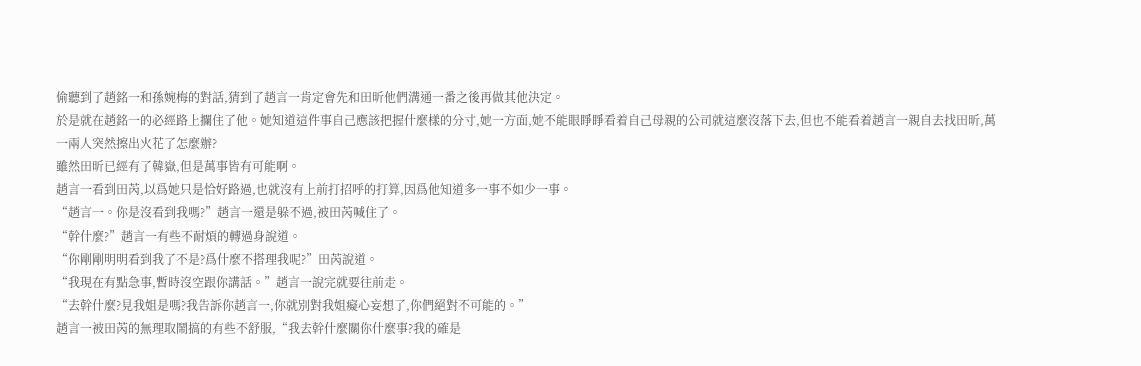偷聽到了趙銘一和孫婉梅的對話,猜到了趙言一肯定會先和田昕他們溝通一番之後再做其他決定。
於是就在趙銘一的必經路上攔住了他。她知道這件事自己應該把握什麼樣的分寸,她一方面,她不能眼睜睜看着自己母親的公司就這麼沒落下去,但也不能看着趙言一親自去找田昕,萬一兩人突然擦出火花了怎麼辦?
雖然田昕已經有了韓嶽,但是萬事皆有可能啊。
趙言一看到田芮,以爲她只是恰好路過,也就沒有上前打招呼的打算,因爲他知道多一事不如少一事。
“趙言一。你是沒看到我嗎?”趙言一還是躲不過,被田芮喊住了。
“幹什麼?”趙言一有些不耐煩的轉過身說道。
“你剛剛明明看到我了不是?爲什麼不搭理我呢?”田芮說道。
“我現在有點急事,暫時沒空跟你講話。”趙言一說完就要往前走。
“去幹什麼?見我姐是嗎?我告訴你趙言一,你就別對我姐癡心妄想了,你們絕對不可能的。”
趙言一被田芮的無理取鬧搞的有些不舒服,“我去幹什麼關你什麼事?我的確是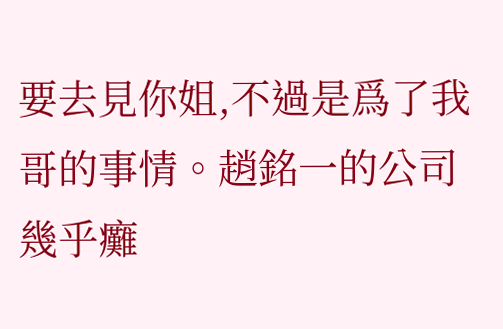要去見你姐,不過是爲了我哥的事情。趙銘一的公司幾乎癱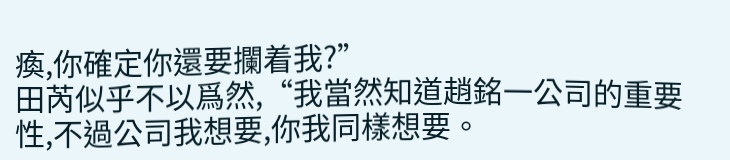瘓,你確定你還要攔着我?”
田芮似乎不以爲然,“我當然知道趙銘一公司的重要性,不過公司我想要,你我同樣想要。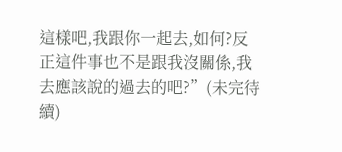這樣吧,我跟你一起去,如何?反正這件事也不是跟我沒關係,我去應該說的過去的吧?”(未完待續)